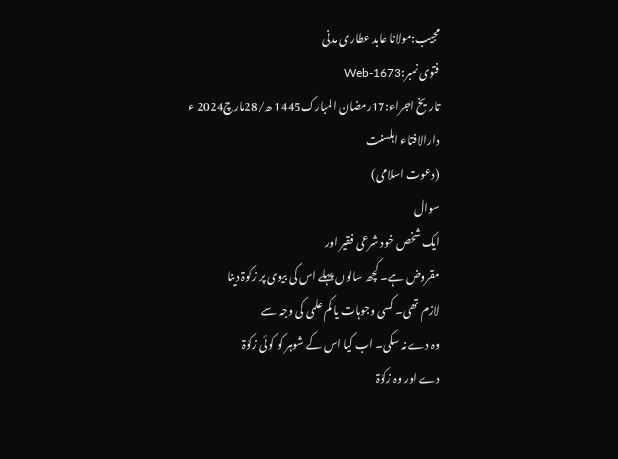مجیب:مولانا عابد عطاری مدنی
فتوی نمبر:Web-1673
تاریخ اجراء:17رمضان المبارک1445 ھ/28مارچ2024 ء
دارالافتاء اہلسنت
(دعوت اسلامی)
سوال
ایک شخص خود شرعی فقیر اور
مقروض ہے۔ کچھ سالوں پہلے اس کی بیوی پر زکوۃ دینا
لازم تھی۔ کسی وجوہات یا کم علمی کی وجہ سے
وہ دے نہ سکی۔ اب کیا اس کے شوہر کو کوئی زکوٰۃ
دے اور وہ زکوٰۃ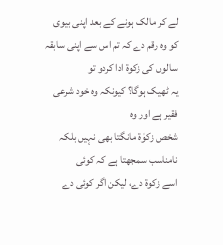لے کر مالک ہونے کے بعد اپنی بیوی
کو وہ رقم دے کہ تم اس سے اپنی سابقہ سالوں کی زکوۃ ادا کردو تو
یہ ٹھیک ہوگا؟ کیونکہ وہ خود شرعی فقیر ہے اور وہ
شخص زکوٰۃ مانگتا بھی نہیں بلکہ نامناسب سمجھتا ہے کہ کوئی
اسے زکوۃ دے، لیکن اگر کوئی دے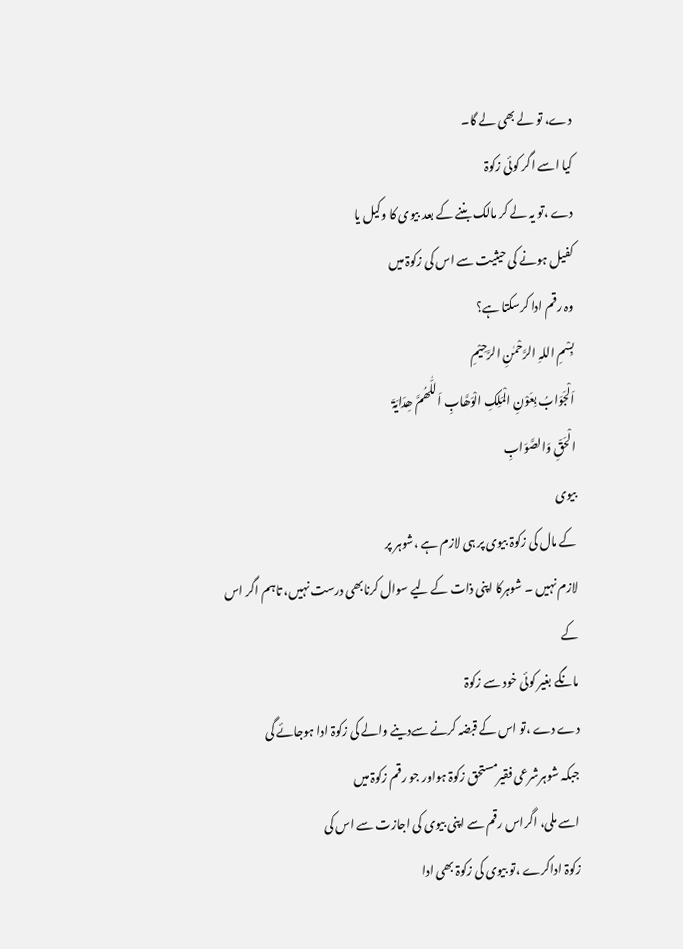دے، تو لے بھی لے گا۔
کیا اسے اگر کوئی زکوۃ
دے ،تو یہ لے کر مالک بننے کے بعد بیوی کا وکیل یا
کفیل ہونے کی حیثیت سے اس کی زکوۃ میں
وہ رقم ادا کرسکتا ہے؟
بِسْمِ اللہِ الرَّحْمٰنِ الرَّحِیْمِ
اَلْجَوَابُ بِعَوْنِ الْمَلِکِ الْوَھَّابِ اَللّٰھُمَّ ھِدَایَۃَ
الْحَقِّ وَالصَّوَابِ
بیوی
کے مال کی زکوۃ بیوی پر ہی لازم ہے ،شوہر پر
لازم نہیں ۔ شوہرکا اپنی ذات کے لیے سوال کرنابھی درست نہیں، تاہم اگر اس کے
مانگے بغیر کوئی خود سے زکوۃ
دے دے ،تو اس کے قبضہ کرنے سےدینے والے کی زکوۃ ادا ہوجائے گی
جبکہ شوہرشرعی فقیرمستحق زکوۃ ہواور جو رقم زکوۃ میں
اسے ملی، اگراس رقم سے اپنی بیوی کی اجازت سے اس کی
زکوۃ اداکرے ،تو بیوی کی زکوۃ بھی ادا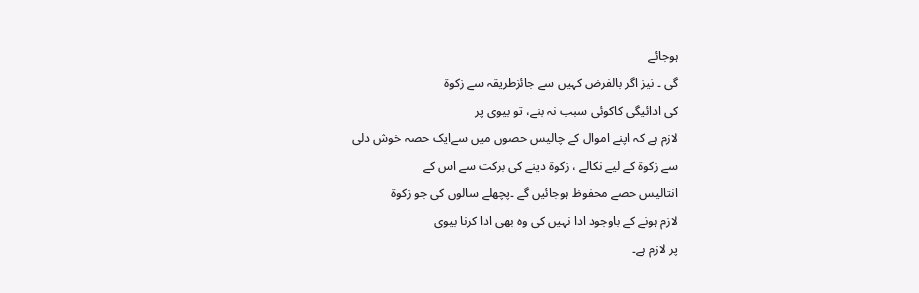ہوجائے
گی ۔ نیز اگر بالفرض کہیں سے جائزطریقہ سے زکوۃ
کی ادائیگی کاکوئی سبب نہ بنے، تو بیوی پر
لازم ہے کہ اپنے اموال کے چالیس حصوں میں سےایک حصہ خوش دلی
سے زکوۃ کے لیے نکالے ، زکوۃ دینے کی برکت سے اس کے
انتالیس حصے محفوظ ہوجائیں گے ۔پچھلے سالوں کی جو زکوۃ
لازم ہونے کے باوجود ادا نہیں کی وہ بھی ادا کرنا بیوی
پر لازم ہے۔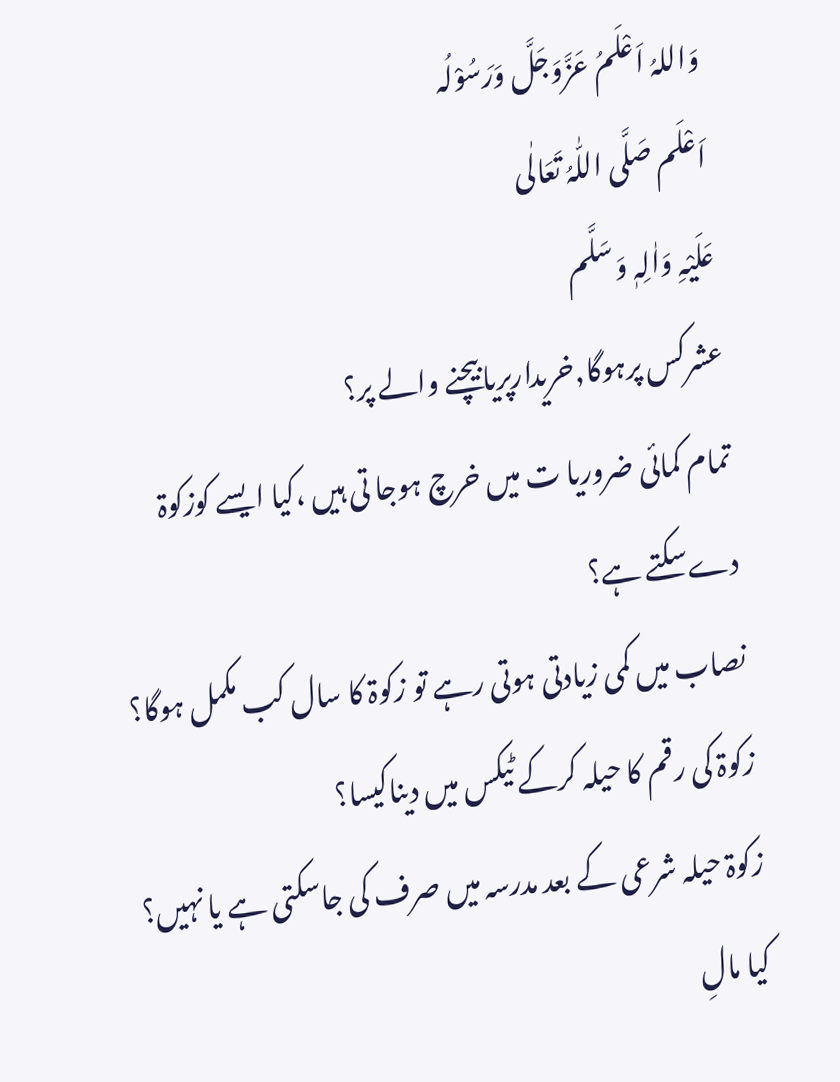وَاللہُ اَعْلَمُ عَزَّوَجَلَّ وَرَسُوْلُہ
اَعْلَم صَلَّی اللّٰہُ تَعَالٰی
عَلَیْہِ وَاٰلِہٖ وَسَلَّم
عشرکس پرہوگا,خریدارپریابیچنے والے پر؟
تمام کمائی ضروریا ت میں خرچ ہوجا تی ہیں ،کیا ایسے کوزکوۃ دےسکتے ہے؟
نصاب میں کمی زیادتی ہوتی رہے تو زکوۃ کا سال کب مکمل ہوگا؟
زکوۃ کی رقم کا حیلہ کرکے ٹیکس میں دیناکیسا؟
زکوۃ حیلہ شرعی کے بعد مدرسہ میں صرف کی جاسکتی ہے یا نہیں؟
کیا مالِ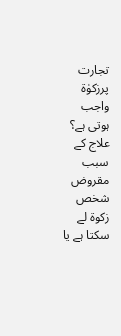تجارت پرزکوٰۃ واجب ہوتی ہے؟
علاج کے سبب مقروض شخص زکوۃ لے سکتا ہے یا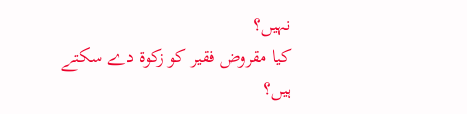نہیں؟
کیا مقروض فقیر کو زکوۃ دے سکتے ہیں؟